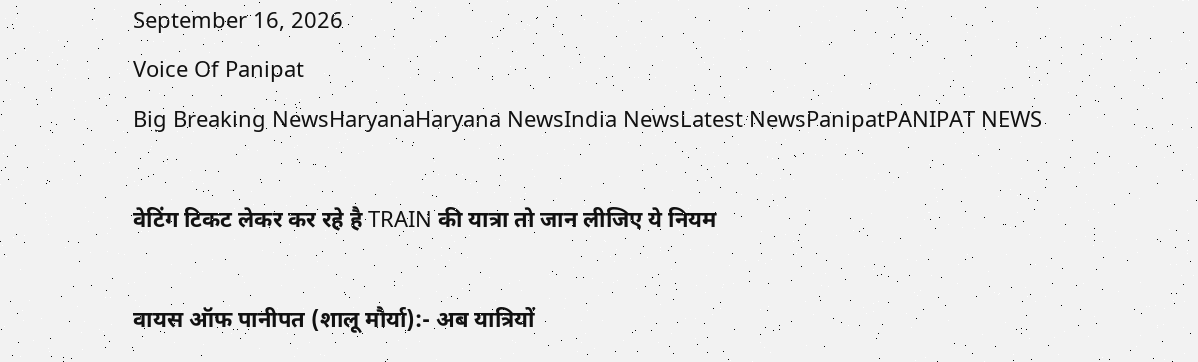September 16, 2026
Voice Of Panipat
Big Breaking NewsHaryanaHaryana NewsIndia NewsLatest NewsPanipatPANIPAT NEWS

वेटिंग टिकट लेकर कर रहे है TRAIN की यात्रा तो जान लीजिए ये नियम

वायस ऑफ पानीपत (शालू मौर्या):- अब यात्रियों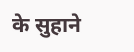के सुहाने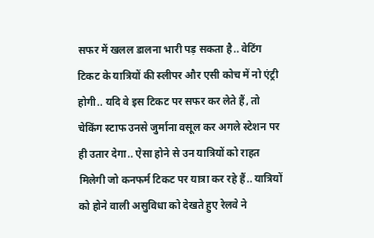सफर में खलल डालना भारी पड़ सकता है.. वेटिंग टिकट के यात्रियों की स्लीपर और एसी कोच में नो एंट्री होगी.. यदि वे इस टिकट पर सफर कर लेते हैं, तो चेकिंग स्टाफ उनसे जुर्माना वसूल कर अगले स्टेशन पर ही उतार देगा.. ऐसा होने से उन यात्रियों को राहत मिलेगी जो कनफर्म टिकट पर यात्रा कर रहे हैं.. यात्रियों को होने वाली असुविधा को देखते हुए रेलवे ने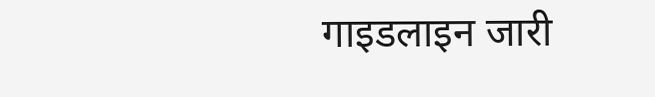गाइडलाइन जारी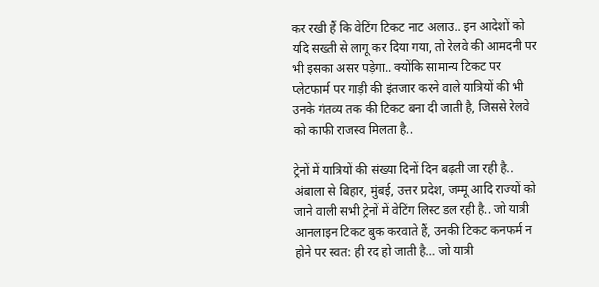कर रखी हैं कि वेटिंग टिकट नाट अलाउ.. इन आदेशों को यदि सख्ती से लागू कर दिया गया, तो रेलवे की आमदनी पर भी इसका असर पड़ेगा.. क्योंकि सामान्य टिकट पर प्लेटफार्म पर गाड़ी की इंतजार करने वाले यात्रियों की भी उनके गंतव्य तक की टिकट बना दी जाती है, जिससे रेलवे को काफी राजस्व मिलता है..

ट्रेनों में यात्रियों की संख्या दिनों दिन बढ़ती जा रही है.. अंबाला से बिहार, मुंबई, उत्तर प्रदेश, जम्मू आदि राज्यों को जाने वाली सभी ट्रेनों में वेटिंग लिस्ट डल रही है.. जो यात्री आनलाइन टिकट बुक करवाते हैं, उनकी टिकट कनफर्म न होने पर स्वत: ही रद हो जाती है… जो यात्री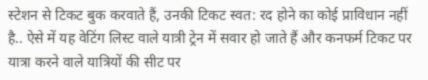स्टेशन से टिकट बुक करवाते हैं, उनकी टिकट स्वत: रद होने का कोई प्राविधान नहीं है.. ऐसे में यह वेटिंग लिस्ट वाले यात्री ट्रेन में सवार हो जाते हैं और कनफर्म टिकट पर यात्रा करने वाले यात्रियों की सीट पर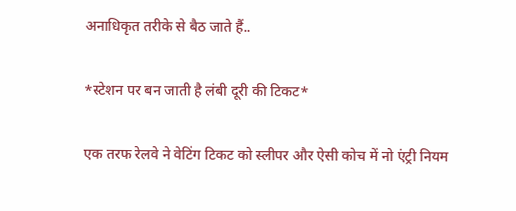अनाधिकृत तरीके से बैठ जाते हैं..

*स्टेशन पर बन जाती है लंबी दूरी की टिकट*

एक तरफ रेलवे ने वेटिंग टिकट को स्लीपर और ऐसी कोच में नो एंट्री नियम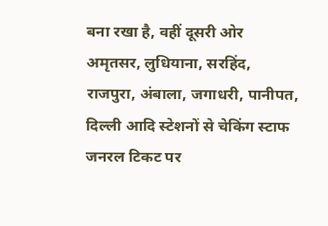बना रखा है, वहीं दूसरी ओर अमृतसर, लुधियाना, सरहिंद, राजपुरा, अंबाला, जगाधरी, पानीपत, दिल्ली आदि स्टेशनों से चेकिंग स्टाफ जनरल टिकट पर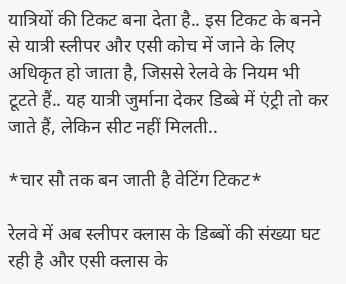यात्रियों की टिकट बना देता है.. इस टिकट के बनने से यात्री स्लीपर और एसी कोच में जाने के लिए अधिकृत हो जाता है, जिससे रेलवे के नियम भी टूटते हैं.. यह यात्री जुर्माना देकर डिब्बे में एंट्री तो कर जाते हैं, लेकिन सीट नहीं मिलती..

*चार सौ तक बन जाती है वेटिंग टिकट*

रेलवे में अब स्लीपर क्लास के डिब्बों की संख्या घट रही है और एसी क्लास के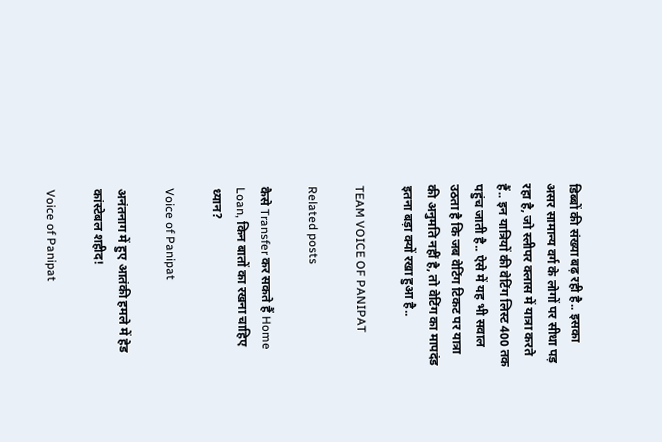डिब्बों की संख्या बढ़ रही है.. इसका असर सामान्य वर्ग के लोगों पर सीधा पड़ रहा है, जो स्लीपर क्लास में यात्रा करते हैं.. इन यात्रियों की वेटिंग लिस्ट 400 तक पहुंच जाती है.. ऐसे में यह भी सवाल उठता है कि जब वेटिंग टिकट पर यात्रा की अनुमति नहीं है, तो वेटिंग का मापदंड इतना बड़ा क्यों रखा हुआ है..

TEAM VOICE OF PANIPAT

Related posts

कैसे Transfer कर सकते हैं Home Loan, किन बातों का रखना चाहिए ध्यान?

Voice of Panipat

अनंतनाग में हुए आतंकी हमले में हेड कांस्टेबल शहीद!

Voice of Panipat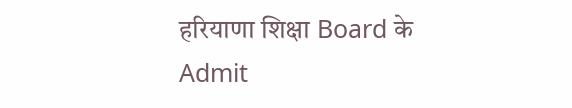हरियाणा शिक्षा Board के Admit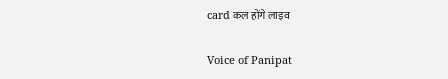card कल होंगे लाइव

Voice of Panipat